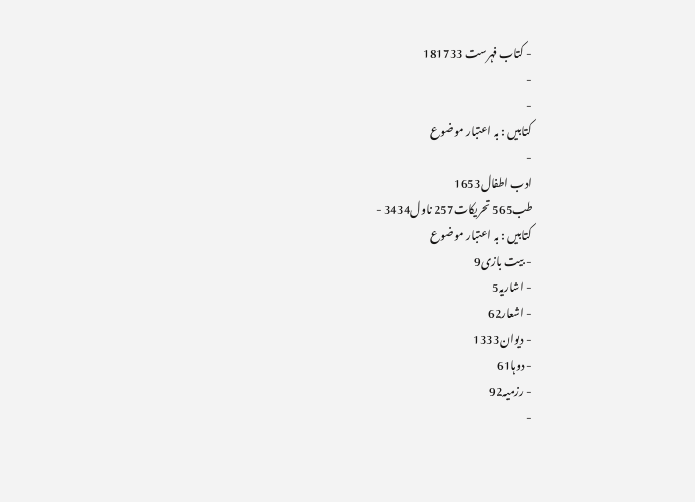- کتاب فہرست 181733
-
-
کتابیں : بہ اعتبار موضوع
-
ادب اطفال1653
طب565 تحریکات257 ناول3434 -
کتابیں : بہ اعتبار موضوع
- بیت بازی9
- اشاریہ5
- اشعار62
- دیوان1333
- دوہا61
- رزمیہ92
-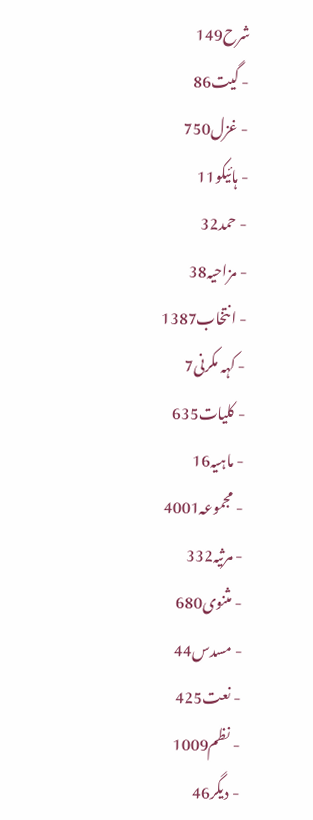شرح149
- گیت86
- غزل750
- ہائیکو11
- حمد32
- مزاحیہ38
- انتخاب1387
- کہہ مکرنی7
- کلیات635
- ماہیہ16
- مجموعہ4001
- مرثیہ332
- مثنوی680
- مسدس44
- نعت425
- نظم1009
- دیگر46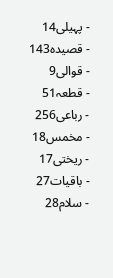- پہیلی14
- قصیدہ143
- قوالی9
- قطعہ51
- رباعی256
- مخمس18
- ریختی17
- باقیات27
- سلام28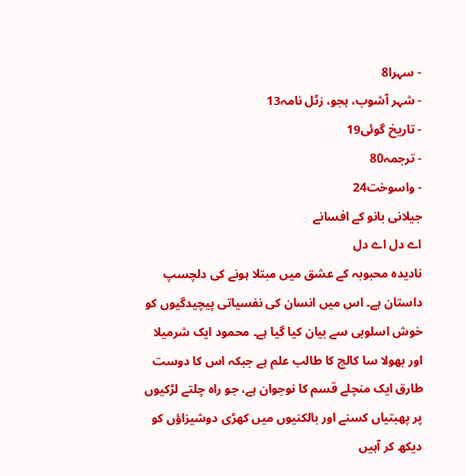- سہرا8
- شہر آشوب، ہجو، زٹل نامہ13
- تاریخ گوئی19
- ترجمہ80
- واسوخت24
جیلانی بانو کے افسانے
اے دل اے دل
نادیدہ محبوبہ کے عشق میں مبتلا ہونے کی دلچسپ داستان ہے۔ اس میں انسان کی نفسیاتی پیچیدگیوں کو خوش اسلوبی سے بیان کیا گیا ہے۔ محمود ایک شرمیلا اور بھولا سا کالج کا طالب علم ہے جبکہ اس کا دوست طارق ایک منچلے قسم کا نوجوان ہے، جو راہ چلتے لڑکیوں پر پھبتیاں کسنے اور بالکنیوں میں کھڑی دوشیزاؤں کو دیکھ کر آہیں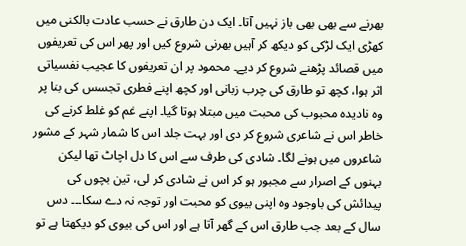بھرنے سے بھی بھی باز نہیں آتا۔ ایک دن طارق نے حسب عادت بالکنی میں کھڑی ایک لڑکی کو دیکھ کر آہیں بھرنی شروع کیں اور پھر اس کی تعریفوں میں قصائد پڑھنے شروع کر دیے۔ محمود پر ان تعریفوں کا عجیب نفسیاتی اثر ہوا، کچھ تو طارق کی چرب زبانی اور کچھ اپنے فطری تجسس کی بنا پر وہ نادیدہ محبوب کی محبت میں مبتلا ہوتا گیا۔ اپنے غم کو غلط کرنے کی خاطر اس نے شاعری شروع کر دی اور بہت جلد اس کا شمار شہر کے مشور شاعروں میں ہونے لگا۔ شادی کی طرف سے اس کا دل اچاٹ تھا لیکن بہنوں کے اصرار سے مجبور ہو کر اس نے شادی کر لی، تین بچوں کی پیدائش کی باوجود وہ اپنی بیوی کو محبت اور توجہ نہ دے سکا۔۔۔ دس سال کے بعد جب طارق اس کے گھر آتا ہے اور اس کی بیوی کو دیکھتا ہے تو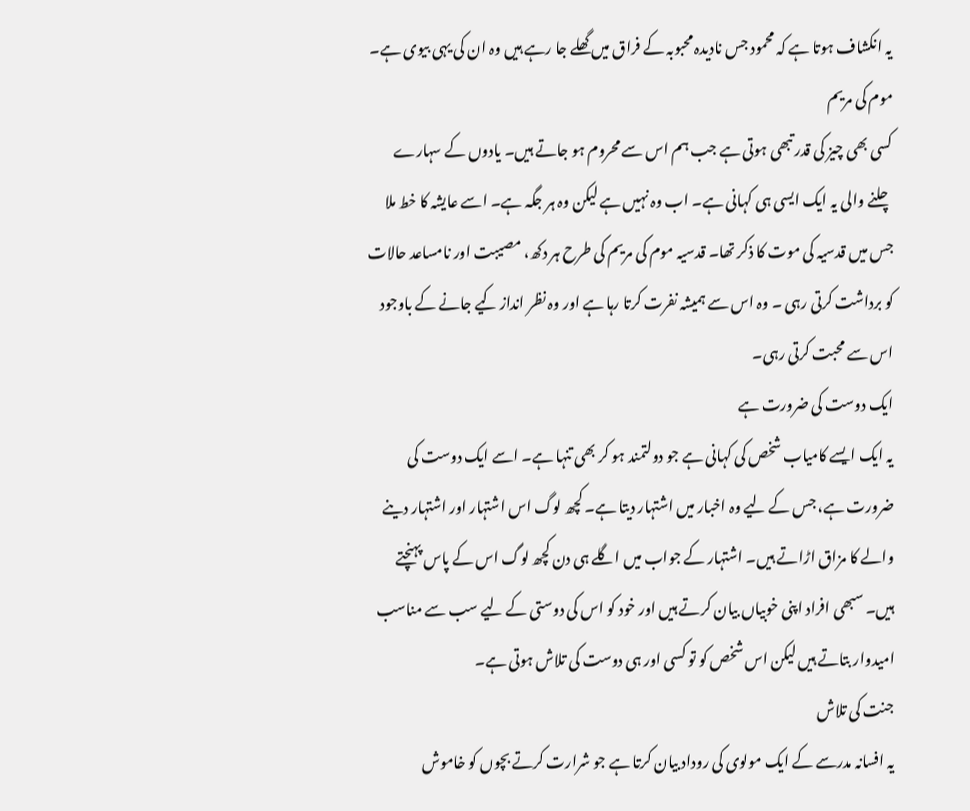یہ انکشاف ہوتا ہے کہ محمود جس نادیدہ محبوبہ کے فراق میں گھلے جا رہے ہیں وہ ان کی یہی بیوی ہے۔
موم کی مریم
کسی بھی چیز کی قدر تبھی ہوتی ہے جب ہم اس سے محروم ہو جاتے ہیں۔ یادوں کے سہارے چلنے والی یہ ایک ایسی ہی کہانی ہے۔ اب وہ نہیں ہے لیکن وہ ہر جگہ ہے۔ اسے عایشہ کا خط ملا جس میں قدسیہ کی موت کا ذکر تھا۔ قدسیہ موم کی مریم کی طرح ہر دکھ، مصیبت اور نامساعد حالات کو برداشت کرتی رہی ۔ وہ اس سے ہمیشہ نفرت کرتا رہا ہے اور وہ نظر انداز کیے جانے کے باوجود اس سے محبت کرتی رہی۔
ایک دوست کی ضرورت ہے
یہ ایک ایسے کامیاب شخص کی کہانی ہے جو دولتمند ہو کر بھی تنہا ہے۔ اسے ایک دوست کی ضرورت ہے، جس کے لیے وہ اخبار میں اشتہار دیتا ہے۔ کچھ لوگ اس اشتہار اور اشتہار دینے والے کا مزاق اڑاتے ہیں۔ اشتہار کے جواب میں اگلے ہی دن کچھ لوگ اس کے پاس پہنچتے ہیں۔ سبھی افراد اپنی خوبیاں بیان کرتے ہیں اور خود کو اس کی دوستی کے لیے سب سے مناسب امیدوار بتاتے ہیں لیکن اس شخص کو تو کسی اور ہی دوست کی تلاش ہوتی ہے۔
جنت کی تلاش
یہ افسانہ مدرسے کے ایک مولوی کی روداد بیان کرتا ہے جو شرارت کرتے بچوں کو خاموش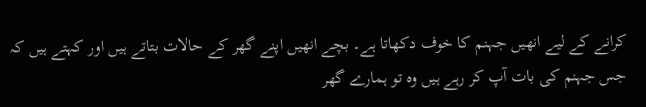کرانے کے لیے انھیں جہنم کا خوف دکھاتا ہے۔ بچے انھیں اپنے گھر کے حالات بتاتے ہیں اور کہتے ہیں کہ جس جہنم کی بات آپ کر رہے ہیں وہ تو ہمارے گھر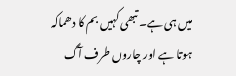میں ہی ہے۔ تبھی کہیں بم کا دھماکہ ہوتا ہے اور چاروں طرف آگ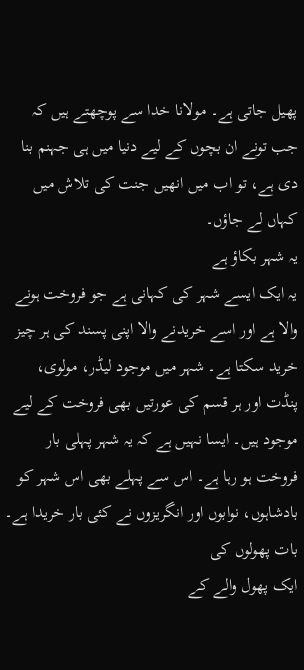پھیل جاتی ہے۔ مولانا خدا سے پوچھتے ہیں کہ جب تونے ان بچوں کے لیے دنیا میں ہی جہنم بنا دی ہے، تو اب میں انھیں جنت کی تلاش میں کہاں لے جاؤں۔
یہ شہر بکاؤ ہے
یہ ایک ایسے شہر کی کہانی ہے جو فروخت ہونے والا ہے اور اسے خریدنے والا اپنی پسند کی ہر چیز خرید سکتا ہے۔ شہر میں موجود لیڈر، مولوی، پنڈت اور ہر قسم کی عورتیں بھی فروخت کے لیے موجود ہیں۔ ایسا نہیں ہے کہ یہ شہر پہلی بار فروخت ہو رہا ہے۔ اس سے پہلے بھی اس شہر کو بادشاہوں، نوابوں اور انگریزوں نے کئی بار خریدا ہے۔
بات پھولوں کی
ایک پھول والے کے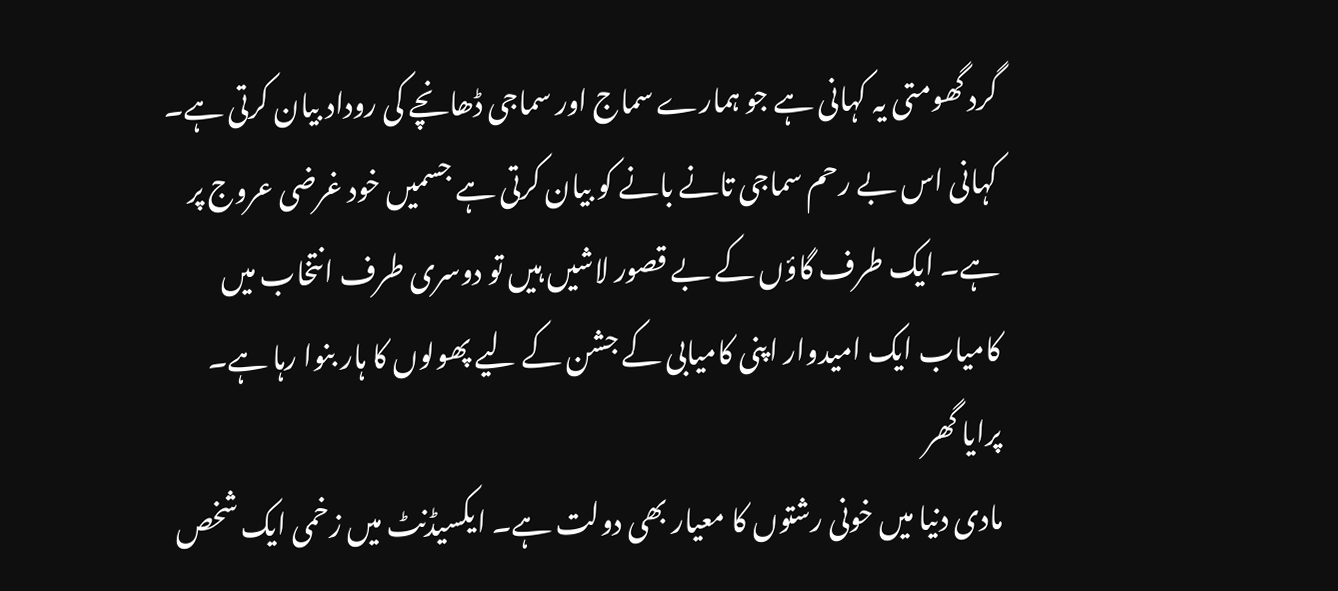گرد گھومتی یہ کہانی ہے جو ہمارے سماج اور سماجی ڈھانچے کی روداد بیان کرتی ہے۔ کہانی اس بے رحم سماجی تانے بانے کو بیان کرتی ہے جسمیں خود غرضی عروج پر ہے۔ ایک طرف گاؤں کے بے قصور لاشیں ہیں تو دوسری طرف انتخاب میں کامیاب ایک امیدوار اپنی کامیابی کے جشن کے لیے پھولوں کا ہار بنوا رہا ہے۔
پرایا گھر
مادی دنیا میں خونی رشتوں کا معیار بھی دولت ہے۔ ایکسیڈنٹ میں زخمی ایک شخص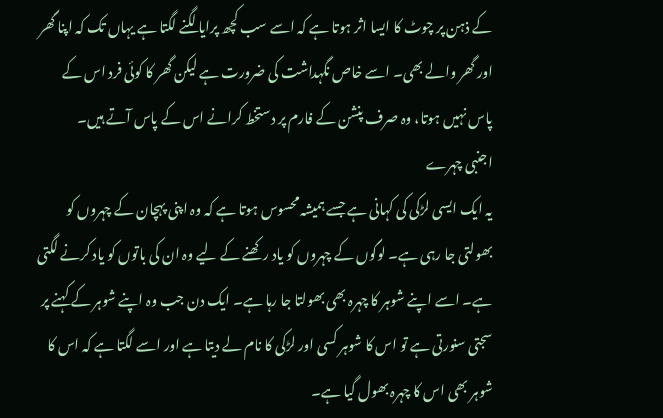کے ذہن پر چوٹ کا ایسا اثر ہوتا ہے کہ اسے سب کچھ پرایا لگنے لگتا ہے یہاں تک کہ اپنا گھر اور گھر والے بھی۔ اسے خاص نگہداشت کی ضرورت ہے لیکن گھر کا کوئی فرد اس کے پاس نہیں ہوتا، وہ صرف پنشن کے فارم پر دستخط کرانے اس کے پاس آتے ہیں۔
اجنبی چہرے
یہ ایک ایسی لڑکی کی کہانی ہے جسے ہمیشہ محسوس ہوتا ہے کہ وہ اپنی پہچان کے چہروں کو بھولتی جا رہی ہے۔ لوگوں کے چہروں کو یاد رکھنے کے لیے وہ ان کی باتوں کو یاد کرنے لگتی ہے۔ اسے اپنے شوہر کا چہرہ بھی بھولتا جا رہا ہے۔ ایک دن جب وہ اپنے شوہر کے کہنے پر سجتی سنورتی ہے تو اس کا شوہر کسی اور لڑکی کا نام لے دیتا ہے اور اسے لگتا ہے کہ اس کا شوہر بھی اس کا چہرہ بھول گیا ہے۔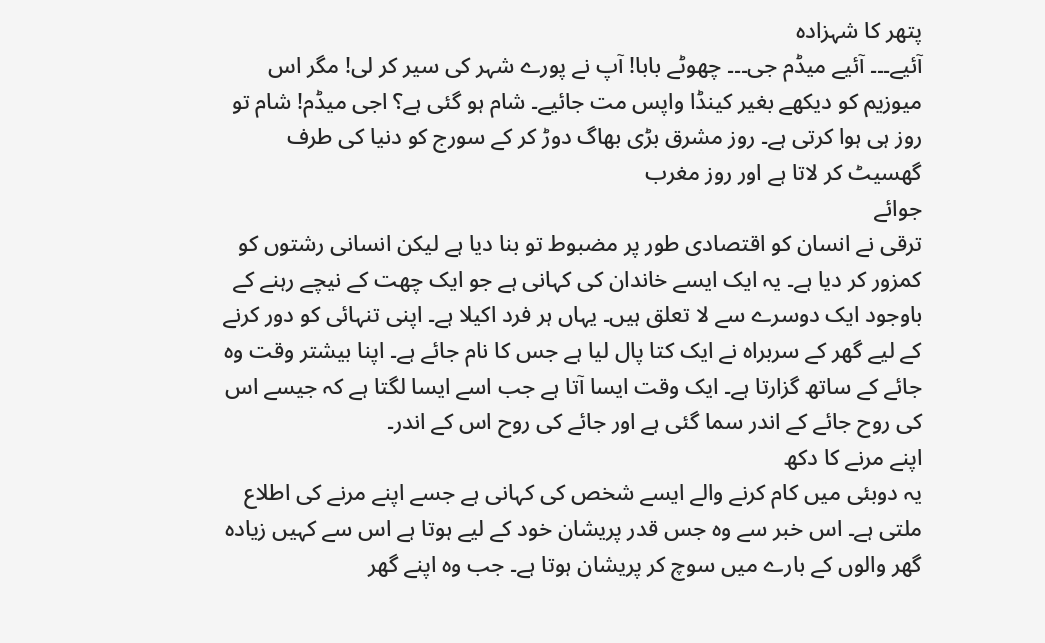پتھر کا شہزادہ
آئیے۔۔۔ آئیے میڈم جی۔۔۔ چھوٹے بابا! آپ نے پورے شہر کی سیر کر لی! مگر اس میوزیم کو دیکھے بغیر کینڈا واپس مت جائیے۔ شام ہو گئی ہے؟ اجی میڈم! شام تو روز ہی ہوا کرتی ہے۔ روز مشرق بڑی بھاگ دوڑ کر کے سورج کو دنیا کی طرف گھسیٹ کر لاتا ہے اور روز مغرب
جوائے
ترقی نے انسان کو اقتصادی طور پر مضبوط تو بنا دیا ہے لیکن انسانی رشتوں کو کمزور کر دیا ہے۔ یہ ایک ایسے خاندان کی کہانی ہے جو ایک چھت کے نیچے رہنے کے باوجود ایک دوسرے سے لا تعلق ہیں۔ یہاں ہر فرد اکیلا ہے۔ اپنی تنہائی کو دور کرنے کے لیے گھر کے سربراہ نے ایک کتا پال لیا ہے جس کا نام جائے ہے۔ اپنا بیشتر وقت وہ جائے کے ساتھ گزارتا ہے۔ ایک وقت ایسا آتا ہے جب اسے ایسا لگتا ہے کہ جیسے اس کی روح جائے کے اندر سما گئی ہے اور جائے کی روح اس کے اندر۔
اپنے مرنے کا دکھ
یہ دوبئی میں کام کرنے والے ایسے شخص کی کہانی ہے جسے اپنے مرنے کی اطلاع ملتی ہے۔ اس خبر سے وہ جس قدر پریشان خود کے لیے ہوتا ہے اس سے کہیں زیادہ گھر والوں کے بارے میں سوچ کر پریشان ہوتا ہے۔ جب وہ اپنے گھر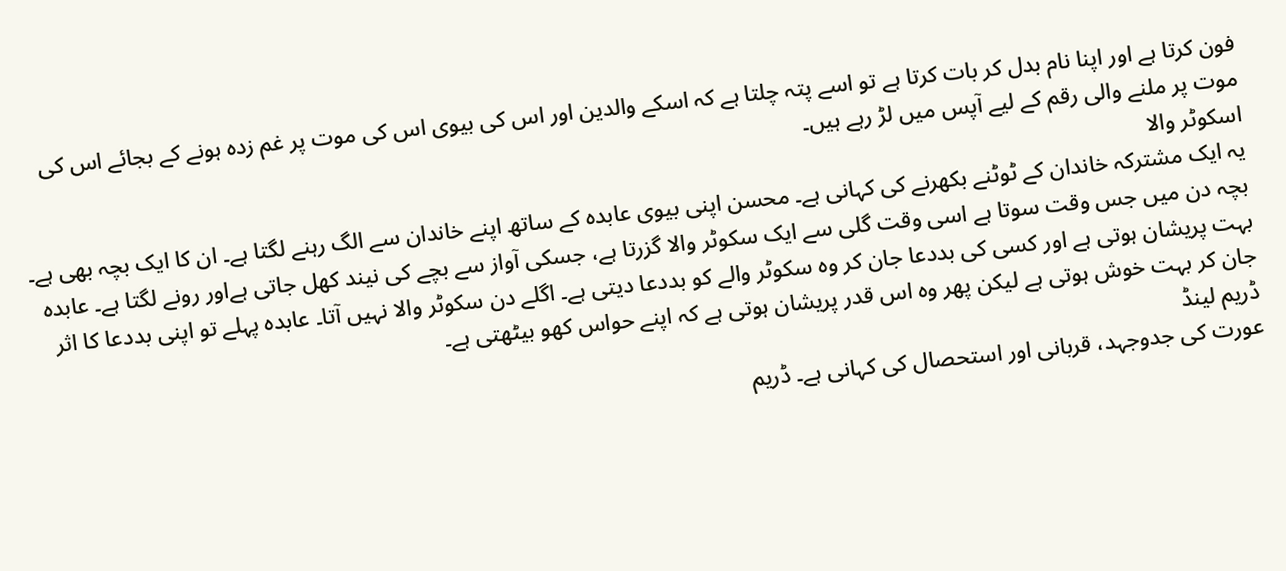فون کرتا ہے اور اپنا نام بدل کر بات کرتا ہے تو اسے پتہ چلتا ہے کہ اسکے والدین اور اس کی بیوی اس کی موت پر غم زدہ ہونے کے بجائے اس کی موت پر ملنے والی رقم کے لیے آپس میں لڑ رہے ہیں۔
اسکوٹر والا
یہ ایک مشترکہ خاندان کے ٹوٹنے بکھرنے کی کہانی ہے۔ محسن اپنی بیوی عابدہ کے ساتھ اپنے خاندان سے الگ رہنے لگتا ہے۔ ان کا ایک بچہ بھی ہے۔ بچہ دن میں جس وقت سوتا ہے اسی وقت گلی سے ایک سکوٹر والا گزرتا ہے، جسکی آواز سے بچے کی نیند کھل جاتی ہےاور رونے لگتا ہے۔ عابدہ بہت پریشان ہوتی ہے اور کسی کی بددعا جان کر وہ سکوٹر والے کو بددعا دیتی ہے۔ اگلے دن سکوٹر والا نہیں آتا۔ عابدہ پہلے تو اپنی بددعا کا اثر جان کر بہت خوش ہوتی ہے لیکن پھر وہ اس قدر پریشان ہوتی ہے کہ اپنے حواس کھو بیٹھتی ہے۔
ڈریم لینڈ
عورت کی جدوجہد، قربانی اور استحصال کی کہانی ہے۔ ڈریم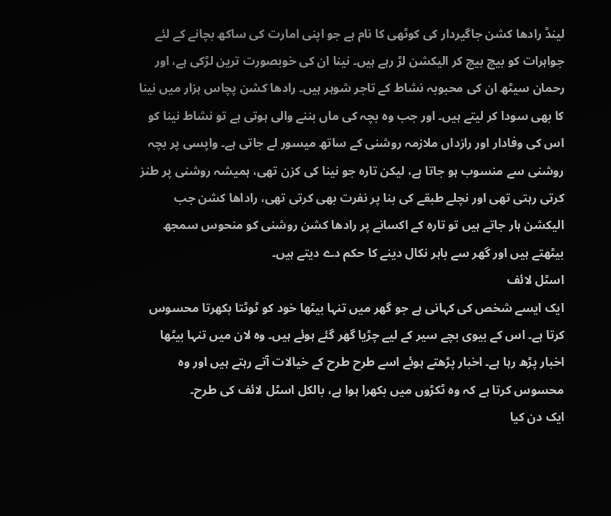لینڈ رادھا کشن جاگیردار کی کوٹھی کا نام ہے جو اپنی امارت کی ساکھ بچانے کے لئے جواہرات کو بیچ بیچ کر الیکشن لڑ رہے ہیں۔ نینا ان کی خوبصورت ترین لڑکی ہے، اور رحمان سیٹھ ان کی محبوبہ نشاط کے تاجر شوہر ہیں۔ رادھا کشن پچاس ہزار میں نینا کا بھی سودا کر لیتے ہیں۔ اور جب وہ بچہ کی ماں بننے والی ہوتی ہے تو نشاط نینا کو اس کی وفادار اور رازداں ملازمہ روشنی کے ساتھ میسور لے جاتی ہے۔ واپسی پر بچہ روشنی سے منسوب ہو جاتا ہے، لیکن تارہ جو نینا کی کزن تھی، ہمیشہ روشنی پر طنز کرتی رہتی تھی اور نچلے طبقے کی بنا پر نفرت بھی کرتی تھی، راداھا کشن جب الیکشن ہار جاتے ہیں تو تارہ کے اکسانے پر رادھا کشن روشنی کو منحوس سمجھ بیٹھتے ہیں اور گھر سے باہر نکال دینے کا حکم دے دیتے ہیں۔
اسٹل لائف
ایک ایسے شخص کی کہانی ہے جو گھر میں تنہا بیٹھا خود کو ٹوٹتا بکھرتا محسوس کرتا ہے۔ اس کے بیوی بچے سیر کے لیے چڑیا گھر گئے ہوئے ہیں۔ وہ لان میں تنہا بیٹھا اخبار پڑھ رہا ہے۔ اخبار پڑھتے ہوئے اسے طرح طرح کے خیالات آتے رہتے ہیں اور وہ محسوس کرتا ہے کہ وہ ٹکڑوں میں بکھرا ہوا ہے، بالکل اسٹل لائف کی طرح۔
ایک دن کیا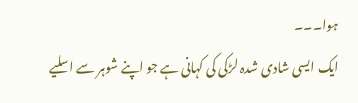ہوا۔۔۔
ایک ایسی شادی شدہ لڑکی کی کہانی ہے جو اپنے شوہر سے اسلیے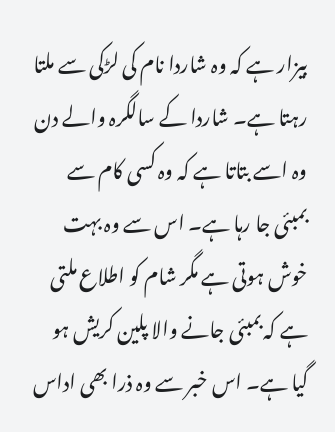بیزار ہے کہ وہ شاردا نام کی لڑکی سے ملتا رہتا ہے۔ شاردا کے سالگرہ والے دن وہ اسے بتاتا ہے کہ وہ کسی کام سے بمبئی جا رہا ہے۔ اس سے وہ بہت خوش ہوتی ہے مگر شام کو اطلاع ملتی ہے کہ بمبئی جانے والا پلین کریش ہو گیا ہے۔ اس خبر سے وہ ذرا بھی اداس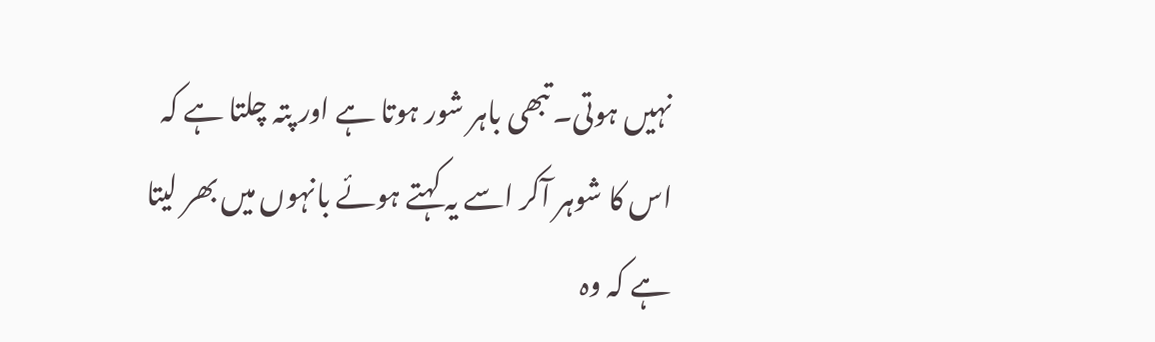نہیں ہوتی۔ تبھی باہر شور ہوتا ہے اور پتہ چلتا ہے کہ اس کا شوہر آکر اسے یہ کہتے ہوئے بانہوں میں بھر لیتا ہے کہ وہ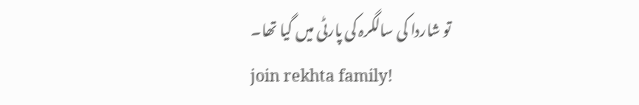تو شاردا کی سالگرہ کی پارٹی میں گیا تھا۔
join rekhta family!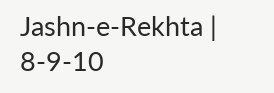Jashn-e-Rekhta | 8-9-10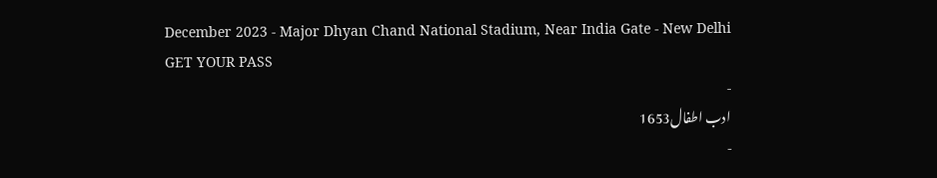December 2023 - Major Dhyan Chand National Stadium, Near India Gate - New Delhi
GET YOUR PASS
-
ادب اطفال1653
-